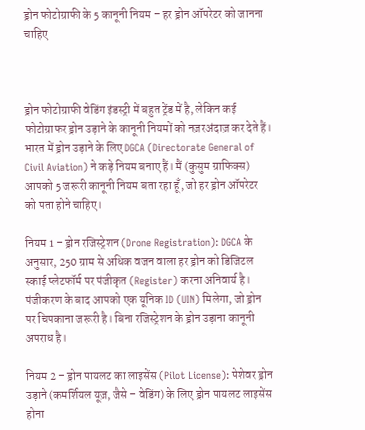ड्रोन फोटोग्राफी के 5 कानूनी नियम – हर ड्रोन ऑपरेटर को जानना चाहिए



ड्रोन फोटोग्राफी वेडिंग इंडस्ट्री में बहुत ट्रेंड में है, लेकिन कई फोटोग्राफर ड्रोन उड़ाने के कानूनी नियमों को नज़रअंदाज़ कर देते हैं। भारत में ड्रोन उड़ाने के लिए DGCA (Directorate General of Civil Aviation) ने कड़े नियम बनाए हैं। मैं (कुसुम ग्राफिक्स) आपको 5 जरूरी कानूनी नियम बता रहा हूँ, जो हर ड्रोन ऑपरेटर को पता होने चाहिए।

नियम 1 – ड्रोन रजिस्ट्रेशन (Drone Registration): DGCA के अनुसार, 250 ग्राम से अधिक वजन वाला हर ड्रोन को डिजिटल स्काई प्लेटफॉर्म पर पंजीकृत (Register) करना अनिवार्य है। पंजीकरण के बाद आपको एक यूनिक ID (UIN) मिलेगा, जो ड्रोन पर चिपकाना जरूरी है। बिना रजिस्ट्रेशन के ड्रोन उड़ाना कानूनी अपराध है।

नियम 2 – ड्रोन पायलट का लाइसेंस (Pilot License): पेशेवर ड्रोन उड़ाने (कमर्शियल यूज़, जैसे – वेडिंग) के लिए ड्रोन पायलट लाइसेंस होना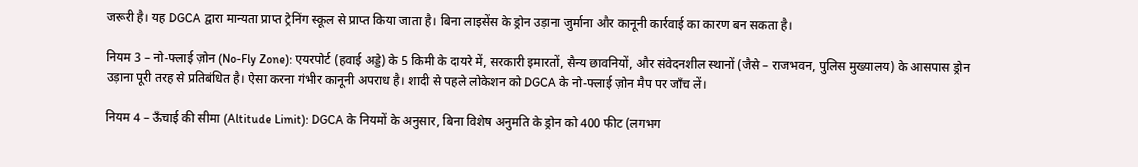जरूरी है। यह DGCA द्वारा मान्यता प्राप्त ट्रेनिंग स्कूल से प्राप्त किया जाता है। बिना लाइसेंस के ड्रोन उड़ाना जुर्माना और कानूनी कार्रवाई का कारण बन सकता है।

नियम 3 – नो-फ्लाई ज़ोन (No-Fly Zone): एयरपोर्ट (हवाई अड्डे) के 5 किमी के दायरे में, सरकारी इमारतों, सैन्य छावनियों, और संवेदनशील स्थानों (जैसे – राजभवन, पुलिस मुख्यालय) के आसपास ड्रोन उड़ाना पूरी तरह से प्रतिबंधित है। ऐसा करना गंभीर कानूनी अपराध है। शादी से पहले लोकेशन को DGCA के नो-फ्लाई ज़ोन मैप पर जाँच लें।

नियम 4 – ऊँचाई की सीमा (Altitude Limit): DGCA के नियमों के अनुसार, बिना विशेष अनुमति के ड्रोन को 400 फीट (लगभग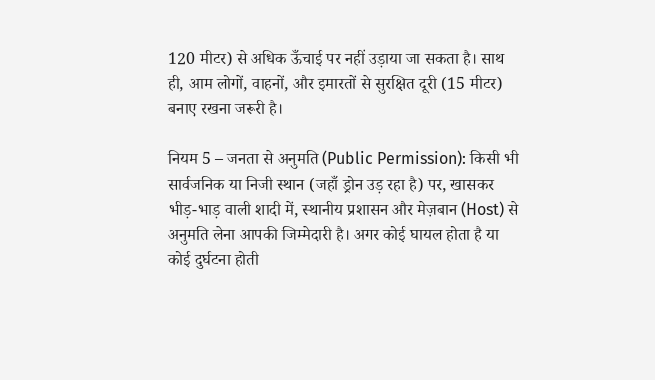120 मीटर) से अधिक ऊँचाई पर नहीं उड़ाया जा सकता है। साथ ही, आम लोगों, वाहनों, और इमारतों से सुरक्षित दूरी (15 मीटर) बनाए रखना जरूरी है।

नियम 5 – जनता से अनुमति (Public Permission): किसी भी सार्वजनिक या निजी स्थान (जहाँ ड्रोन उड़ रहा है) पर, खासकर भीड़-भाड़ वाली शादी में, स्थानीय प्रशासन और मेज़बान (Host) से अनुमति लेना आपकी जिम्मेदारी है। अगर कोई घायल होता है या कोई दुर्घटना होती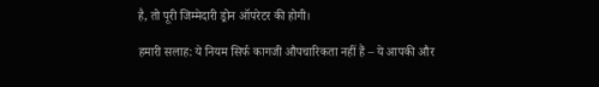है, तो पूरी जिम्मेदारी ड्रोन ऑपरेटर की होगी।

हमारी सलाह: ये नियम सिर्फ कागजी औपचारिकता नहीं हैं – ये आपकी और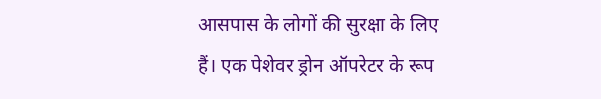आसपास के लोगों की सुरक्षा के लिए हैं। एक पेशेवर ड्रोन ऑपरेटर के रूप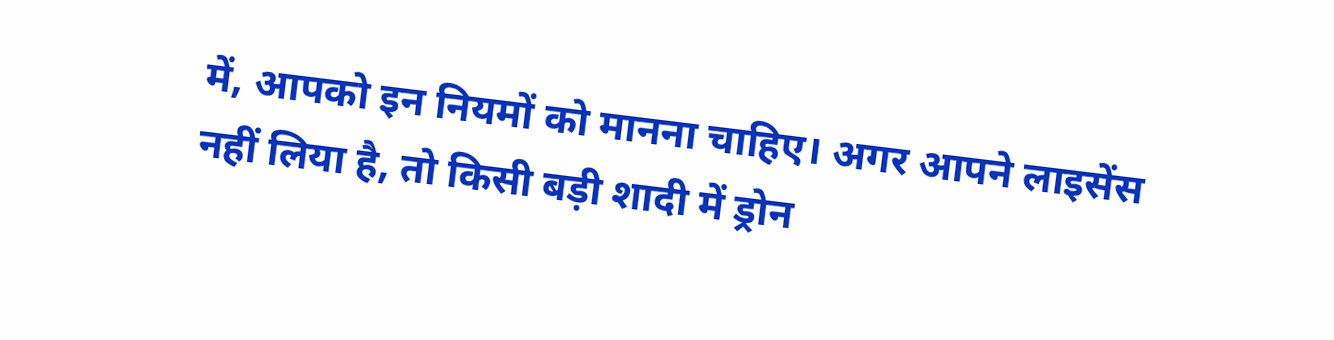में, आपको इन नियमों को मानना चाहिए। अगर आपने लाइसेंस नहीं लिया है, तो किसी बड़ी शादी में ड्रोन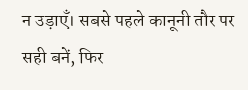न उड़ाएँ। सबसे पहले कानूनी तौर पर सही बनें, फिर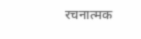रचनात्मक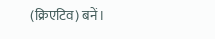(क्रिएटिव) बनें।